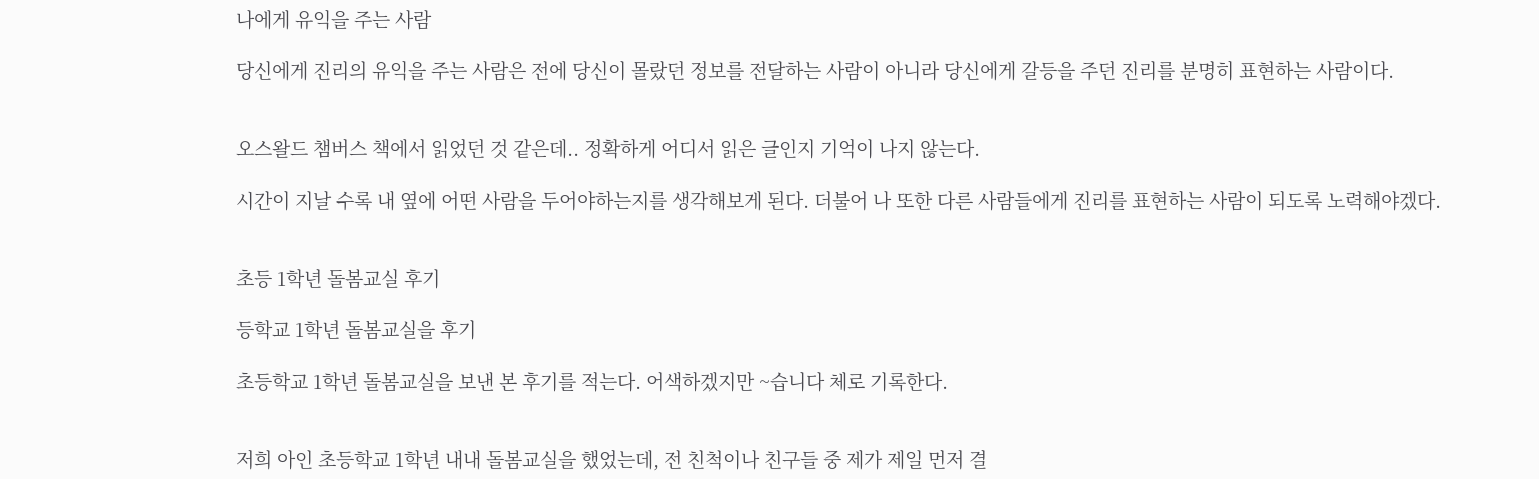나에게 유익을 주는 사람

당신에게 진리의 유익을 주는 사람은 전에 당신이 몰랐던 정보를 전달하는 사람이 아니라 당신에게 갈등을 주던 진리를 분명히 표현하는 사람이다.


오스왈드 챔버스 책에서 읽었던 것 같은데.. 정확하게 어디서 읽은 글인지 기억이 나지 않는다.

시간이 지날 수록 내 옆에 어떤 사람을 두어야하는지를 생각해보게 된다. 더불어 나 또한 다른 사람들에게 진리를 표현하는 사람이 되도록 노력해야겠다.


초등 1학년 돌봄교실 후기

등학교 1학년 돌봄교실을 후기

초등학교 1학년 돌봄교실을 보낸 본 후기를 적는다. 어색하겠지만 ~습니다 체로 기록한다.


저희 아인 초등학교 1학년 내내 돌봄교실을 했었는데, 전 친척이나 친구들 중 제가 제일 먼저 결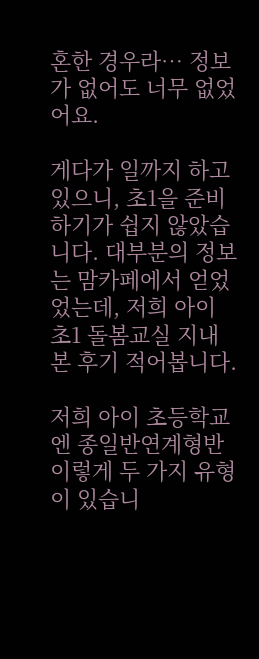혼한 경우라… 정보가 없어도 너무 없었어요.

게다가 일까지 하고 있으니, 초1을 준비하기가 쉽지 않았습니다. 대부분의 정보는 맘카페에서 얻었었는데, 저희 아이 초1 돌봄교실 지내 본 후기 적어봅니다.

저희 아이 초등학교엔 종일반연계형반 이렇게 두 가지 유형이 있습니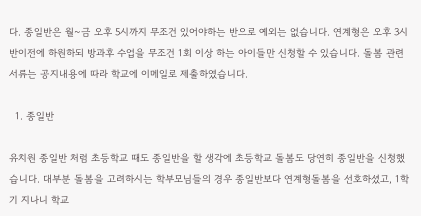다. 종일반은 월~금 오후 5시까지 무조건 있어야하는 반으로 예외는 없습니다. 연계형은 오후 3시반이전에 하원하되 방과후 수업을 무조건 1회 이상 하는 아이들만 신청할 수 있습니다. 돌봄 관련 서류는 공지내용에 따라 학교에 이메일로 제출하였습니다.

  1. 종일반

유치원 종일반 처럼 초등학교 때도 종일반을 할 생각에 초등학교 돌봄도 당연히 종일반을 신청했습니다. 대부분 돌봄을 고려하시는 학부모님들의 경우 종일반보다 연계형돌봄을 선호하셨고, 1학기 지나니 학교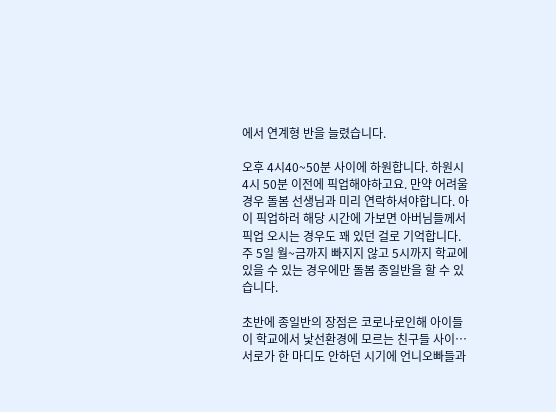에서 연계형 반을 늘렸습니다.

오후 4시40~50분 사이에 하원합니다. 하원시 4시 50분 이전에 픽업해야하고요. 만약 어려울 경우 돌봄 선생님과 미리 연락하셔야합니다. 아이 픽업하러 해당 시간에 가보면 아버님들께서 픽업 오시는 경우도 꽤 있던 걸로 기억합니다. 주 5일 월~금까지 빠지지 않고 5시까지 학교에 있을 수 있는 경우에만 돌봄 종일반을 할 수 있습니다.

초반에 종일반의 장점은 코로나로인해 아이들이 학교에서 낯선환경에 모르는 친구들 사이… 서로가 한 마디도 안하던 시기에 언니오빠들과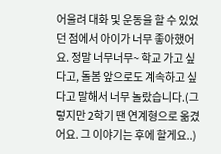어울려 대화 및 운동을 할 수 있었던 점에서 아이가 너무 좋아했어요. 정말 너무너무~ 학교 가고 싶다고, 돌봄 앞으로도 계속하고 싶다고 말해서 너무 놀랐습니다.(그렇지만 2학기 땐 연계형으로 옮겼어요. 그 이야기는 후에 할게요..)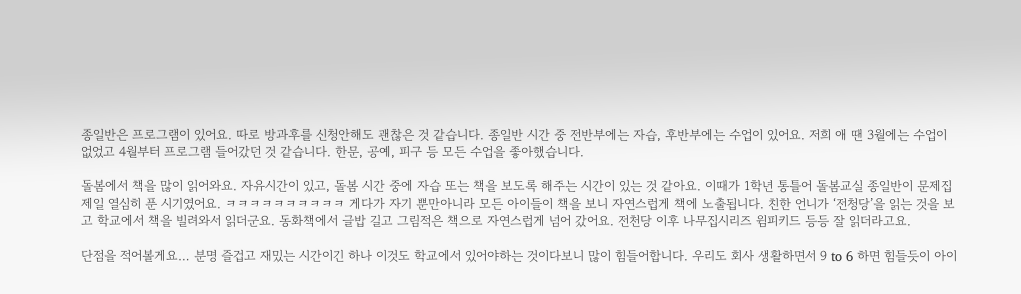종일반은 프로그램이 있어요. 따로 방과후를 신청안해도 괜찮은 것 같습니다. 종일반 시간 중 전반부에는 자습, 후반부에는 수업이 있어요. 저희 애 땐 3월에는 수업이 없었고 4월부터 프로그램 들어갔던 것 같습니다. 한문, 공예, 피구 등 모든 수업을 좋아했습니다.

돌봄에서 책을 많이 읽어와요. 자유시간이 있고, 돌봄 시간 중에 자습 또는 책을 보도록 해주는 시간이 있는 것 같아요. 이때가 1학년 통틀어 돌봄교실 종일반이 문제집 제일 열심히 푼 시기였어요. ㅋㅋㅋㅋㅋㅋㅋㅋㅋㅋ 게다가 자기 뿐만아니라 모든 아이들이 책을 보니 자연스럽게 책에 노출됩니다. 친한 언니가 ‘전청당’을 읽는 것을 보고 학교에서 책을 빌려와서 읽더군요. 동화책에서 글밥 길고 그림적은 책으로 자연스럽게 넘어 갔어요. 전천당 이후 나무집시리즈 윔피키드 등등 잘 읽더라고요.

단점을 적어볼게요… 분명 즐겁고 재밌는 시간이긴 하나 이것도 학교에서 있어야하는 것이다보니 많이 힘들어합니다. 우리도 회사 생활하면서 9 to 6 하면 힘들듯이 아이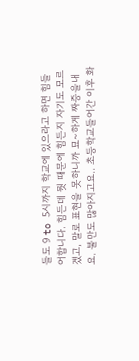들도 9 to 5시까지 학교에 있으라고 하면 힘들어합니다. 힘든데 뭣 때문에 힘든지 자기도 모르겠고, 말로 표현을 못하니까 묘~하게 짜증을내요. 불만도 많아지고요.. 초등학교들어간 이후 화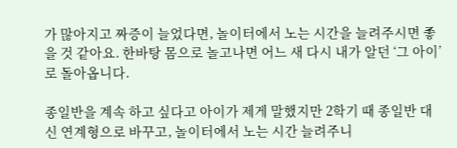가 많아지고 짜증이 늘었다면, 놀이터에서 노는 시간을 늘려주시면 좋을 것 같아요. 한바탕 몸으로 놀고나면 어느 새 다시 내가 알던 ‘그 아이’로 돌아옵니다.

종일반을 계속 하고 싶다고 아이가 제게 말했지만 2학기 때 종일반 대신 연계형으로 바꾸고, 놀이터에서 노는 시간 늘려주니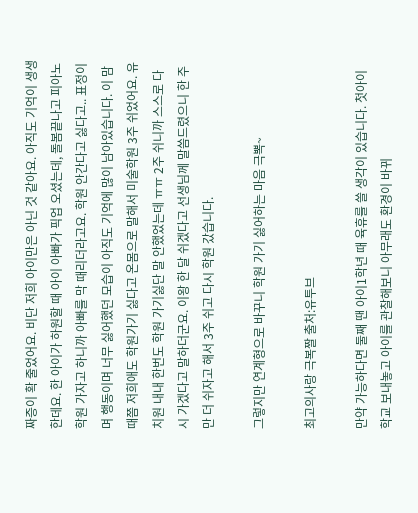짜증이 확 줄었어요. 비단 저희 아이만은 아닌 것 같아요. 아직도 기억이 생생한데요. 한 아이가 하원할 때 아이 아빠가 픽업 오셨는데, 돌봄끝나고 피아노 학원 가자고 하니까 아빠를 막 때리더라고요. 학원 안간다고 싫다고.. 표정이며 행동이며 너무 싫어했던 모습이 아직도 기억에 많이 남아있습니다. 이 맘 때쯤 저희애도 학원가기 싫다고 온몸으로 말해서 미술학원 3주 쉬었어요. 유치원 내내 한번도 학원 가기싫단 말 안했었는데 ㅠㅠ 2주 쉬니까 스스로 다시 가겠다고 말하더군요. 이왕 한 달 쉬겠다고 선생님께 말씀드렸으니 한 주만 더 쉬자고 해서 3주 쉬고 다시 학원 갔습니다.

그렇지만 연계형으로 바꾸니 학원 가기 싫어하는 마음 극뽁~

최고의사랑 극복짤 출처:유투브

만약 가능하다면 둘째 땐 아이1학년 때 육휴를 쓸 생각이 있습니다. 첫아이 학교 보내놓고 아이를 관찰해보니 아무래도 환경이 바뀌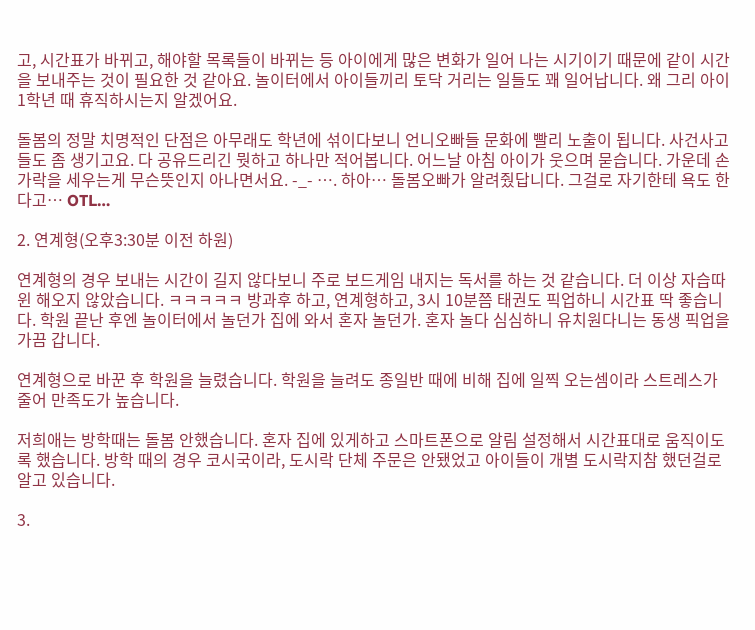고, 시간표가 바뀌고, 해야할 목록들이 바뀌는 등 아이에게 많은 변화가 일어 나는 시기이기 때문에 같이 시간을 보내주는 것이 필요한 것 같아요. 놀이터에서 아이들끼리 토닥 거리는 일들도 꽤 일어납니다. 왜 그리 아이1학년 때 휴직하시는지 알겠어요.

돌봄의 정말 치명적인 단점은 아무래도 학년에 섞이다보니 언니오빠들 문화에 빨리 노출이 됩니다. 사건사고들도 좀 생기고요. 다 공유드리긴 뭣하고 하나만 적어봅니다. 어느날 아침 아이가 웃으며 묻습니다. 가운데 손가락을 세우는게 무슨뜻인지 아나면서요. -_- …. 하아… 돌봄오빠가 알려줬답니다. 그걸로 자기한테 욕도 한다고… OTL…

2. 연계형(오후3:30분 이전 하원)

연계형의 경우 보내는 시간이 길지 않다보니 주로 보드게임 내지는 독서를 하는 것 같습니다. 더 이상 자습따윈 해오지 않았습니다. ㅋㅋㅋㅋㅋ 방과후 하고, 연계형하고, 3시 10분쯤 태권도 픽업하니 시간표 딱 좋습니다. 학원 끝난 후엔 놀이터에서 놀던가 집에 와서 혼자 놀던가. 혼자 놀다 심심하니 유치원다니는 동생 픽업을 가끔 갑니다.

연계형으로 바꾼 후 학원을 늘렸습니다. 학원을 늘려도 종일반 때에 비해 집에 일찍 오는셈이라 스트레스가 줄어 만족도가 높습니다.

저희애는 방학때는 돌봄 안했습니다. 혼자 집에 있게하고 스마트폰으로 알림 설정해서 시간표대로 움직이도록 했습니다. 방학 때의 경우 코시국이라, 도시락 단체 주문은 안됐었고 아이들이 개별 도시락지참 했던걸로 알고 있습니다.

3.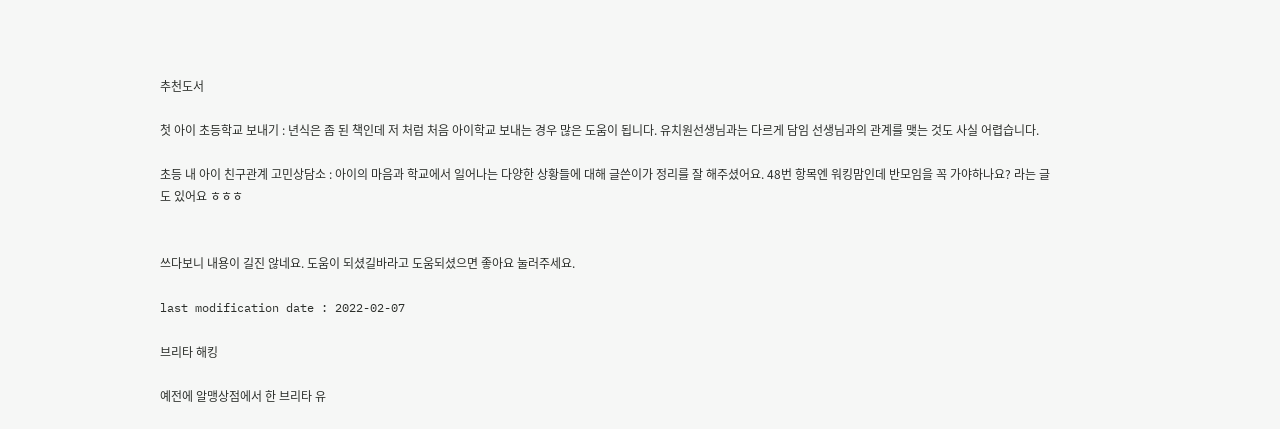추천도서

첫 아이 초등학교 보내기 : 년식은 좀 된 책인데 저 처럼 처음 아이학교 보내는 경우 많은 도움이 됩니다. 유치원선생님과는 다르게 담임 선생님과의 관계를 맺는 것도 사실 어렵습니다.

초등 내 아이 친구관계 고민상담소 : 아이의 마음과 학교에서 일어나는 다양한 상황들에 대해 글쓴이가 정리를 잘 해주셨어요. 48번 항목엔 워킹맘인데 반모임을 꼭 가야하나요? 라는 글도 있어요 ㅎㅎㅎ


쓰다보니 내용이 길진 않네요. 도움이 되셨길바라고 도움되셨으면 좋아요 눌러주세요.

last modification date : 2022-02-07

브리타 해킹

예전에 알맹상점에서 한 브리타 유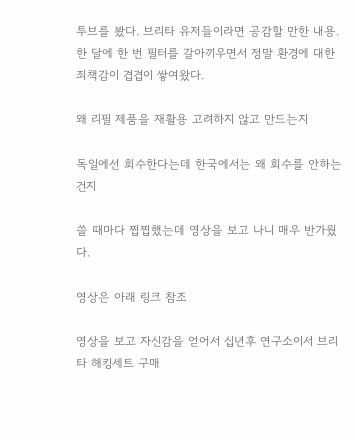투브를 봤다. 브리타 유저들이라면 공감할 만한 내용. 한 달에 한 번 필터를 갈아끼우면서 정말 환경에 대한 죄책감이 겹겹이 쌓여왔다.

왜 리필 제품을 재활용 고려하지 않고 만드는지

독일에선 회수한다는데 한국에서는 왜 회수를 안하는건지

쓸 때마다 찝찝했는데 영상을 보고 나니 매우 반가웠다.

영상은 아래 링크 참조

영상을 보고 자신감을 얻어서 십년후 연구소이서 브리타 해킹세트 구매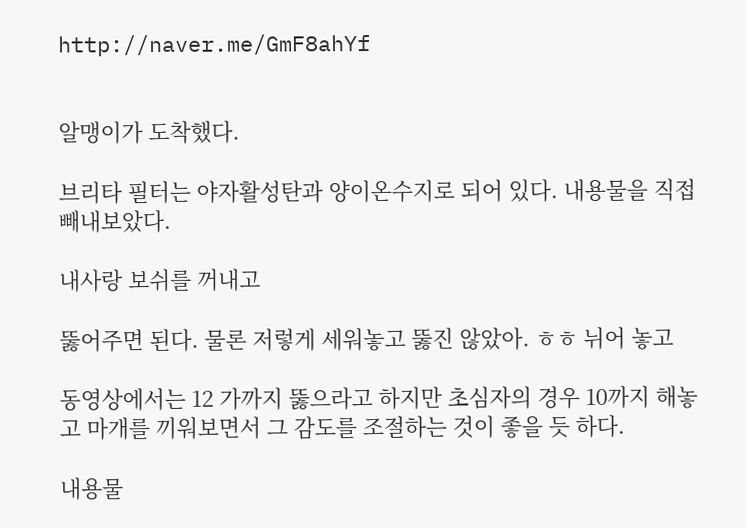http://naver.me/GmF8ahYf


알맹이가 도착했다.

브리타 필터는 야자활성탄과 양이온수지로 되어 있다. 내용물을 직접 빼내보았다.

내사랑 보쉬를 꺼내고

뚫어주면 된다. 물론 저렇게 세워놓고 뚫진 않았아. ㅎㅎ 뉘어 놓고

동영상에서는 12 가까지 뚫으라고 하지만 초심자의 경우 10까지 해놓고 마개를 끼워보면서 그 감도를 조절하는 것이 좋을 듯 하다.

내용물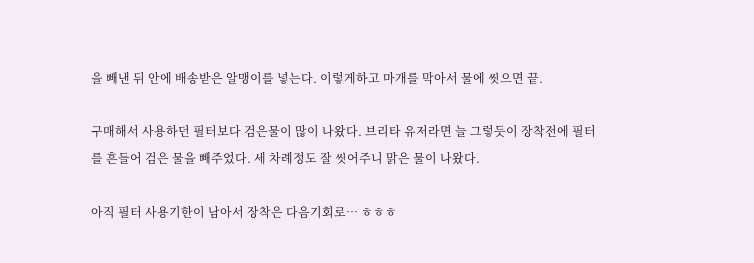을 빼낸 뒤 안에 배송받은 알맹이를 넣는다. 이렇게하고 마개를 막아서 물에 씻으면 끝.

구매해서 사용하던 필터보다 검은물이 많이 나왔다. 브리타 유저라면 늘 그렇듯이 장착전에 필터를 흔들어 검은 물을 빼주었다. 세 차례정도 잘 씻어주니 맑은 물이 나왔다.

아직 필터 사용기한이 남아서 장착은 다음기회로… ㅎㅎㅎ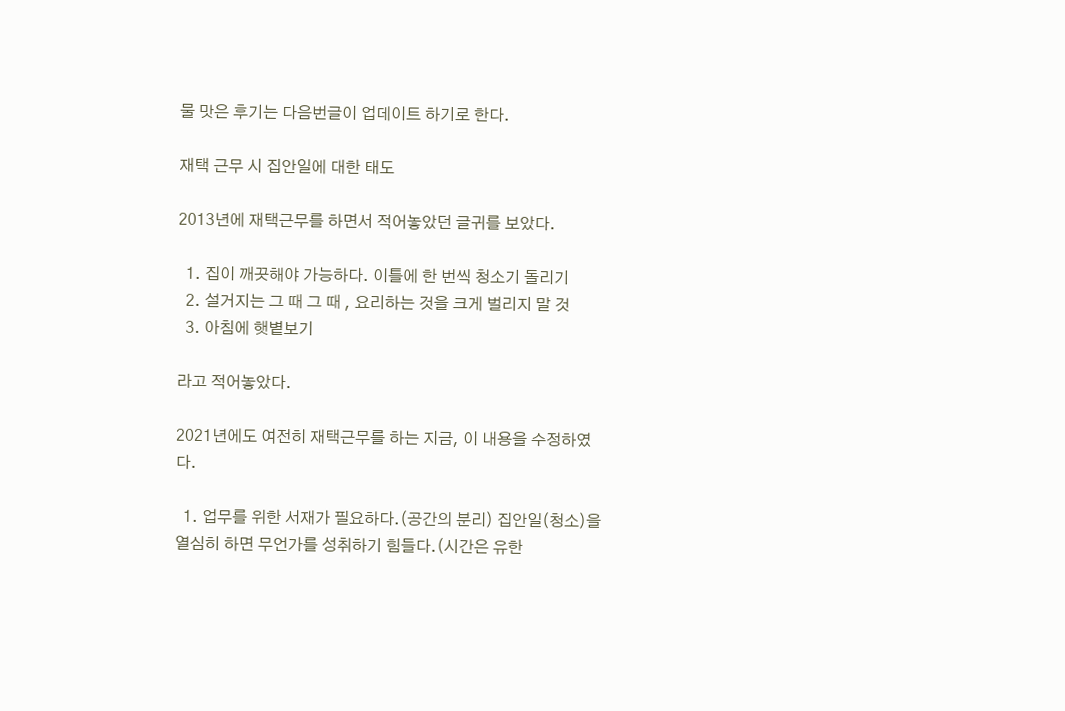물 맛은 후기는 다음번글이 업데이트 하기로 한다.

재택 근무 시 집안일에 대한 태도

2013년에 재택근무를 하면서 적어놓았던 글귀를 보았다.

  1. 집이 깨끗해야 가능하다. 이틀에 한 번씩 청소기 돌리기
  2. 설거지는 그 때 그 때 , 요리하는 것을 크게 벌리지 말 것
  3. 아침에 햇볕보기

라고 적어놓았다.

2021년에도 여전히 재택근무를 하는 지금, 이 내용을 수정하였다.

  1. 업무를 위한 서재가 필요하다.(공간의 분리) 집안일(청소)을 열심히 하면 무언가를 성취하기 힘들다.(시간은 유한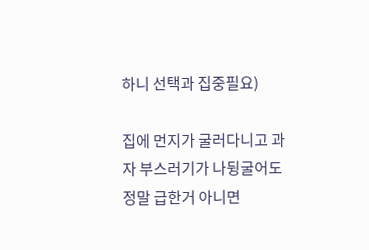하니 선택과 집중필요)

집에 먼지가 굴러다니고 과자 부스러기가 나뒹굴어도 정말 급한거 아니면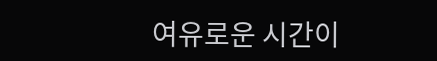여유로운 시간이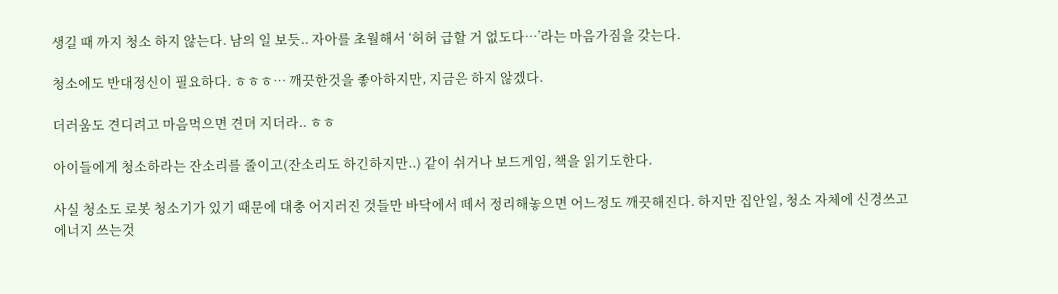생길 때 까지 청소 하지 않는다. 남의 일 보듯.. 자아를 초월해서 ‘허허 급할 거 없도다…’라는 마음가짐을 갖는다.

청소에도 반대정신이 필요하다. ㅎㅎㅎ… 깨끗한것을 좋아하지만, 지금은 하지 않겠다.

더러움도 견디려고 마음먹으면 견뎌 지더라.. ㅎㅎ

아이들에게 청소하라는 잔소리를 줄이고(잔소리도 하긴하지만..) 같이 쉬거나 보드게임, 책을 읽기도한다.

사실 청소도 로봇 청소기가 있기 때문에 대충 어지러진 것들만 바닥에서 떼서 정리해놓으면 어느정도 깨끗해진다. 하지만 집안일, 청소 자체에 신경쓰고 에너지 쓰는것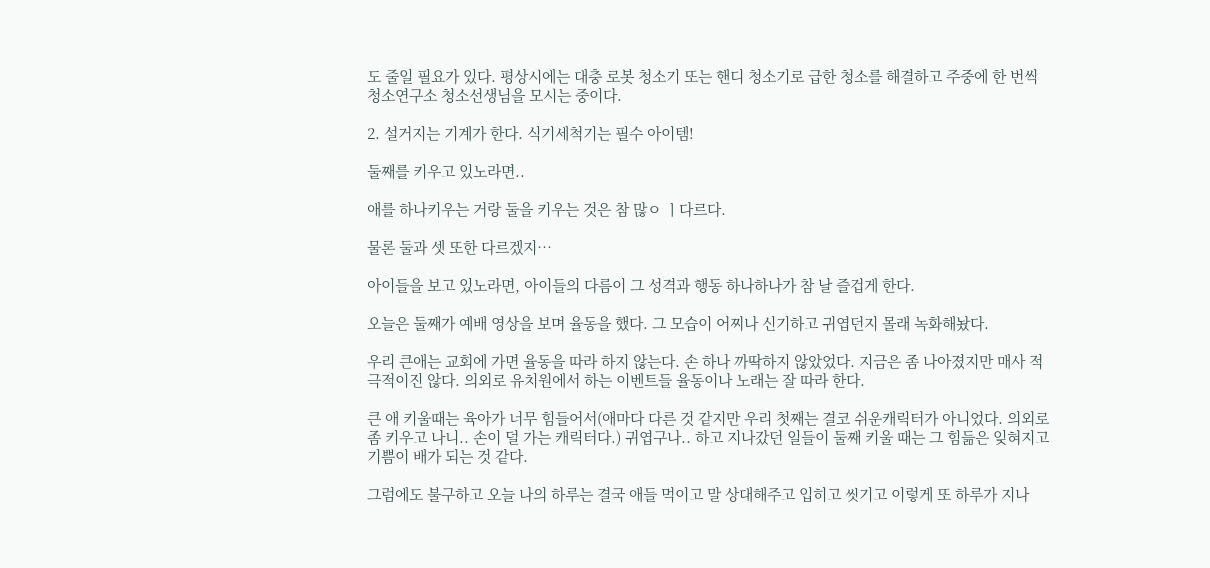도 줄일 필요가 있다. 평상시에는 대충 로봇 청소기 또는 핸디 청소기로 급한 청소를 해결하고 주중에 한 번씩 청소연구소 청소선생님을 모시는 중이다.

2. 설거지는 기계가 한다. 식기세척기는 필수 아이템!

둘째를 키우고 있노라면..

애를 하나키우는 거랑 둘을 키우는 것은 참 많ㅇ ㅣ다르다.

물론 둘과 셋 또한 다르겠지…

아이들을 보고 있노라면, 아이들의 다름이 그 성격과 행동 하나하나가 참 날 즐겁게 한다.

오늘은 둘째가 예배 영상을 보며 율동을 했다. 그 모습이 어찌나 신기하고 귀엽던지 몰래 녹화해놨다.

우리 큰애는 교회에 가면 율동을 따라 하지 않는다. 손 하나 까딱하지 않았었다. 지금은 좀 나아졌지만 매사 적극적이진 않다. 의외로 유치원에서 하는 이벤트들 율동이나 노래는 잘 따라 한다.

큰 애 키울때는 육아가 너무 힘들어서(애마다 다른 것 같지만 우리 첫째는 결코 쉬운캐릭터가 아니었다. 의외로 좀 키우고 나니.. 손이 덜 가는 캐릭터다.) 귀엽구나.. 하고 지나갔던 일들이 둘째 키울 때는 그 힘듦은 잊혀지고 기쁨이 배가 되는 것 같다.

그럼에도 불구하고 오늘 나의 하루는 결국 애들 먹이고 말 상대해주고 입히고 씻기고 이렇게 또 하루가 지나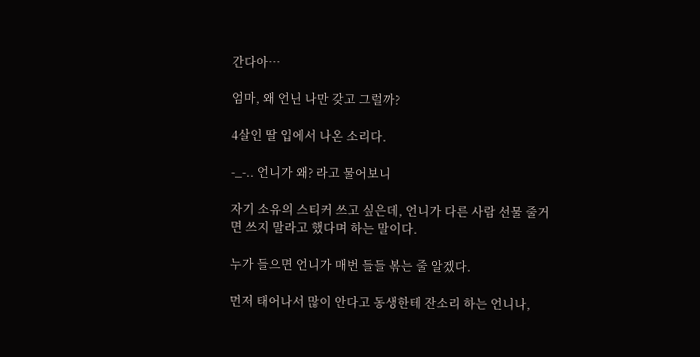간다아…

엄마, 왜 언닌 나만 갖고 그럴까?

4살인 딸 입에서 나온 소리다.

-_-.. 언니가 왜? 라고 물어보니

자기 소유의 스티커 쓰고 싶은데, 언니가 다른 사람 선물 줄거면 쓰지 말라고 했다며 하는 말이다.

누가 들으면 언니가 매번 들들 볶는 줄 알겠다.

먼저 태어나서 많이 안다고 동생한테 잔소리 하는 언니나,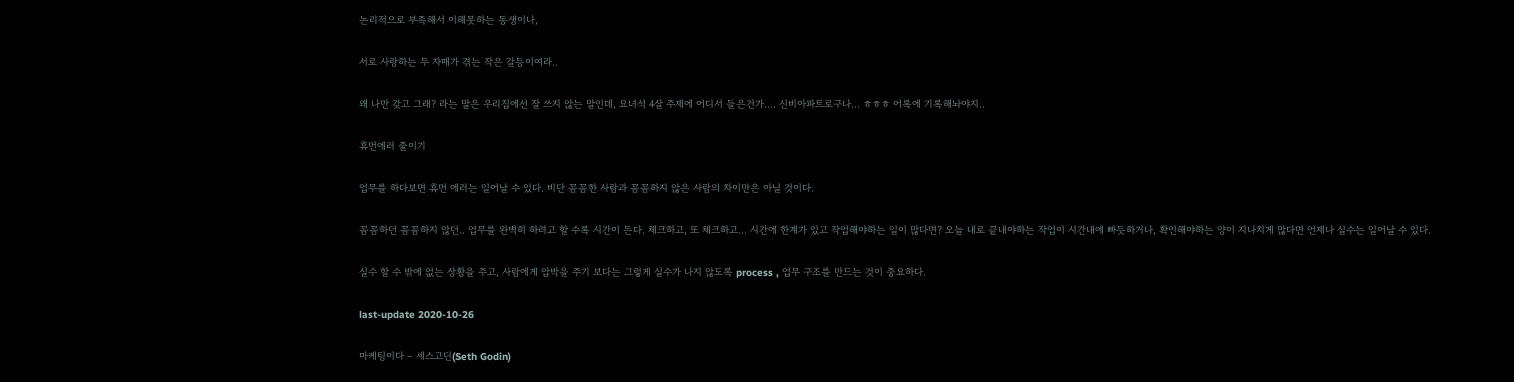논리적으로 부족해서 이해못하는 동생이나,

서로 사랑하는 두 자매가 겪는 작은 갈등이여라..

왜 나만 갖고 그래? 라는 말은 우리집에선 잘 쓰지 않는 말인데, 요녀석 4살 주제에 어디서 들은건가…. 신비아파트로구나… ㅎㅎㅎ 어록에 기록해놔야지..

휴먼에러 줄이기

업무를 하다보면 휴먼 에러는 일어날 수 있다. 비단 꼼꼼한 사람과 꼼꼼하지 않은 사람의 차이만은 아닐 것이다.

꼼꼼하던 꼼꼼하지 않던.. 업무를 완벽히 하려고 할 수록 시간이 든다. 체크하고, 또 체크하고… 시간에 한계가 있고 작업해야하는 일이 많다면? 오늘 내로 끝내야하는 작업이 시간내에 빠듯하거나, 확인해야하는 양이 지나치게 많다면 언제나 실수는 일어날 수 있다.

실수 할 수 밖에 없는 상황을 주고, 사람에게 압박을 주기 보다는 그렇게 실수가 나지 않도록 process , 업무 구조를 만드는 것이 중요하다.

last-update 2020-10-26

마케팅이다 – 세스고딘(Seth Godin)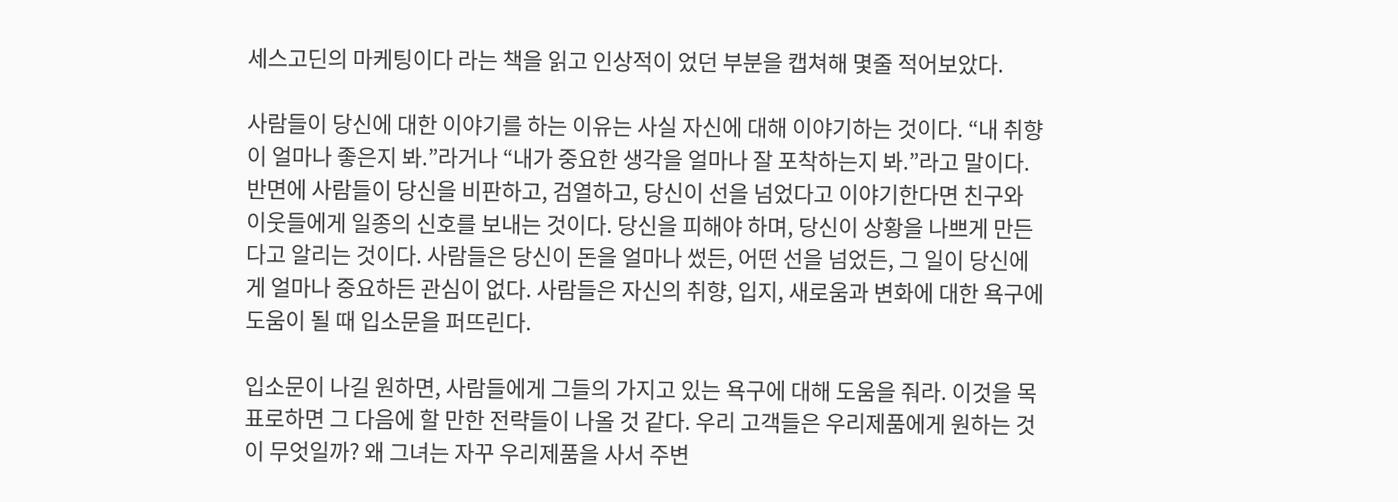세스고딘의 마케팅이다 라는 책을 읽고 인상적이 었던 부분을 캡쳐해 몇줄 적어보았다.

사람들이 당신에 대한 이야기를 하는 이유는 사실 자신에 대해 이야기하는 것이다. “내 취향이 얼마나 좋은지 봐.”라거나 “내가 중요한 생각을 얼마나 잘 포착하는지 봐.”라고 말이다. 반면에 사람들이 당신을 비판하고, 검열하고, 당신이 선을 넘었다고 이야기한다면 친구와 이웃들에게 일종의 신호를 보내는 것이다. 당신을 피해야 하며, 당신이 상황을 나쁘게 만든다고 알리는 것이다. 사람들은 당신이 돈을 얼마나 썼든, 어떤 선을 넘었든, 그 일이 당신에게 얼마나 중요하든 관심이 없다. 사람들은 자신의 취향, 입지, 새로움과 변화에 대한 욕구에 도움이 될 때 입소문을 퍼뜨린다.

입소문이 나길 원하면, 사람들에게 그들의 가지고 있는 욕구에 대해 도움을 줘라. 이것을 목표로하면 그 다음에 할 만한 전략들이 나올 것 같다. 우리 고객들은 우리제품에게 원하는 것이 무엇일까? 왜 그녀는 자꾸 우리제품을 사서 주변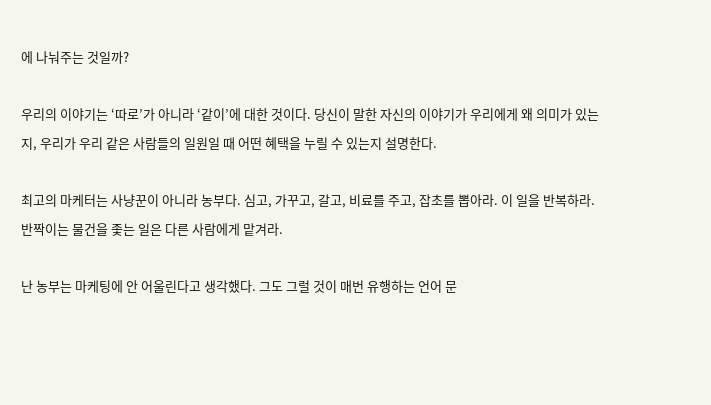에 나눠주는 것일까?

우리의 이야기는 ‘따로’가 아니라 ‘같이’에 대한 것이다. 당신이 말한 자신의 이야기가 우리에게 왜 의미가 있는지, 우리가 우리 같은 사람들의 일원일 때 어떤 혜택을 누릴 수 있는지 설명한다.

최고의 마케터는 사냥꾼이 아니라 농부다. 심고, 가꾸고, 갈고, 비료를 주고, 잡초를 뽑아라. 이 일을 반복하라. 반짝이는 물건을 좇는 일은 다른 사람에게 맡겨라.

난 농부는 마케팅에 안 어울린다고 생각했다. 그도 그럴 것이 매번 유행하는 언어 문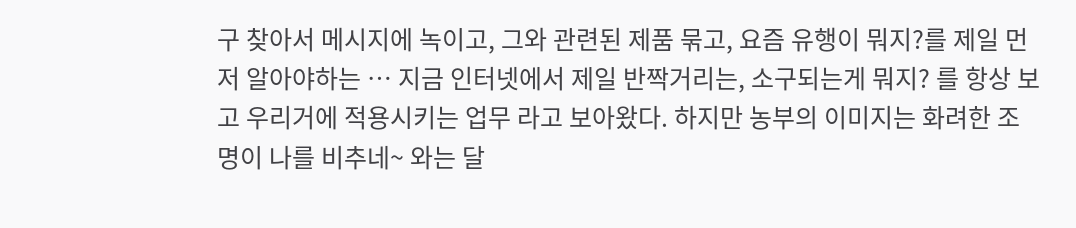구 찾아서 메시지에 녹이고, 그와 관련된 제품 묶고, 요즘 유행이 뭐지?를 제일 먼저 알아야하는 … 지금 인터넷에서 제일 반짝거리는, 소구되는게 뭐지? 를 항상 보고 우리거에 적용시키는 업무 라고 보아왔다. 하지만 농부의 이미지는 화려한 조명이 나를 비추네~ 와는 달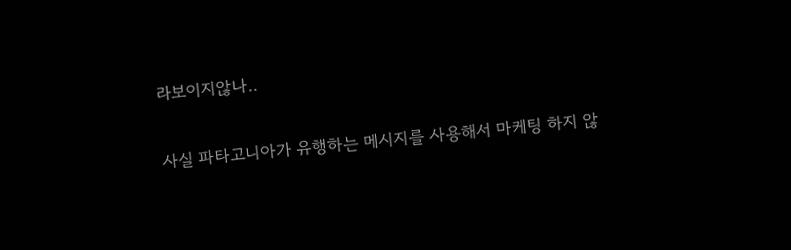라보이지않나..

사실 파타고니아가 유행하는 메시지를 사용해서 마케팅 하지 않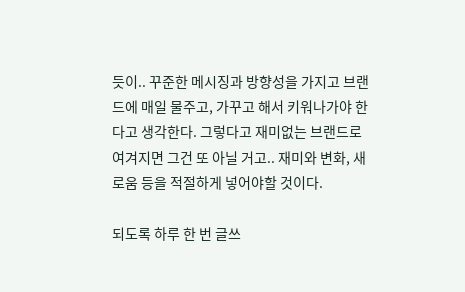듯이.. 꾸준한 메시징과 방향성을 가지고 브랜드에 매일 물주고, 가꾸고 해서 키워나가야 한다고 생각한다. 그렇다고 재미없는 브랜드로 여겨지면 그건 또 아닐 거고.. 재미와 변화, 새로움 등을 적절하게 넣어야할 것이다.

되도록 하루 한 번 글쓰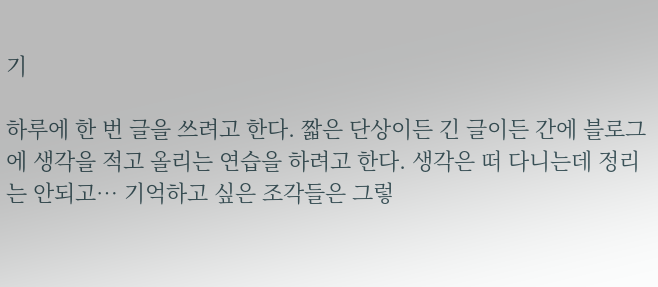기

하루에 한 번 글을 쓰려고 한다. 짧은 단상이든 긴 글이든 간에 블로그에 생각을 적고 올리는 연습을 하려고 한다. 생각은 떠 다니는데 정리는 안되고… 기억하고 싶은 조각들은 그렇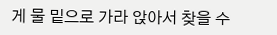게 물 밑으로 가라 앉아서 찾을 수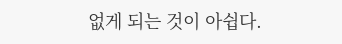없게 되는 것이 아쉽다.